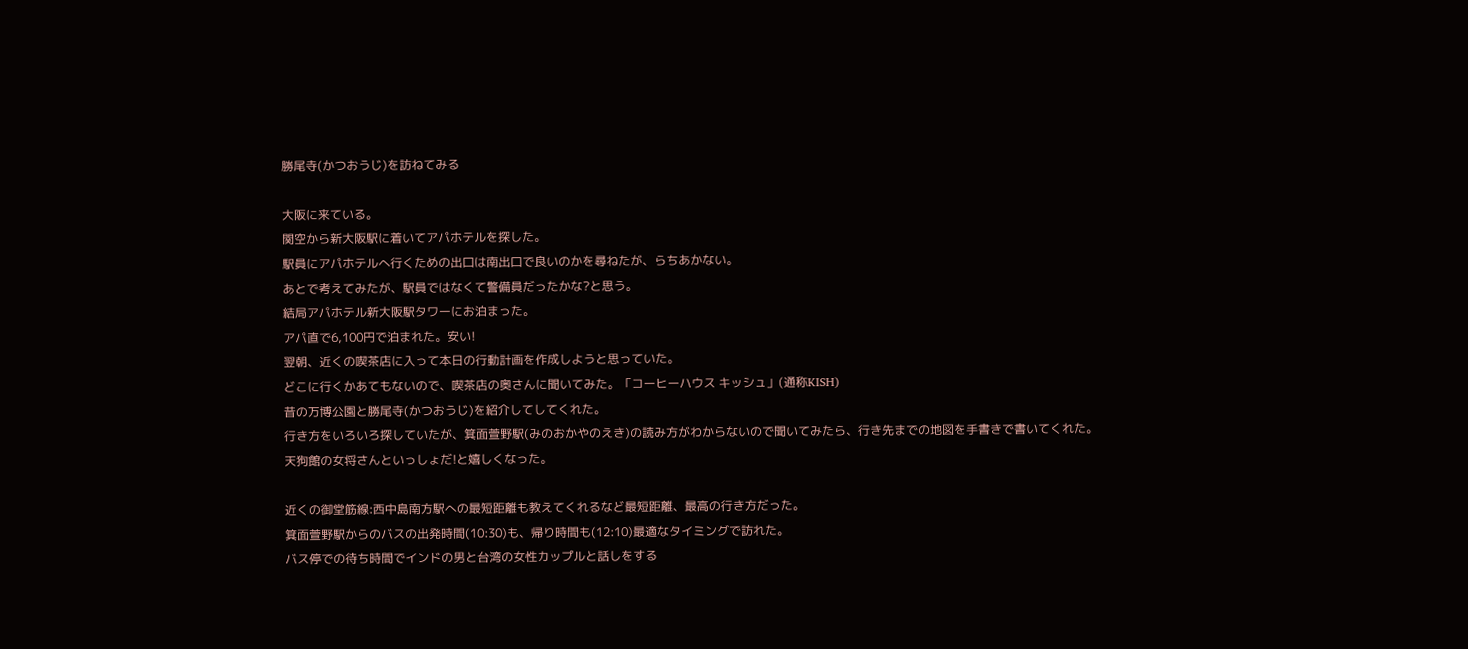勝尾寺(かつおうじ)を訪ねてみる

大阪に来ている。
関空から新大阪駅に着いてアパホテルを探した。
駅員にアパホテルへ行くための出口は南出口で良いのかを尋ねたが、らちあかない。
あとで考えてみたが、駅員ではなくて警備員だったかな?と思う。
結局アパホテル新大阪駅タワーにお泊まった。
アパ直で6,100円で泊まれた。安い!
翌朝、近くの喫茶店に入って本日の行動計画を作成しようと思っていた。
どこに行くかあてもないので、喫茶店の奥さんに聞いてみた。「コーヒーハウス キッシュ」(通称KISH)
昔の万博公園と勝尾寺(かつおうじ)を紹介してしてくれた。
行き方をいろいろ探していたが、箕面萱野駅(みのおかやのえき)の読み方がわからないので聞いてみたら、行き先までの地図を手書きで書いてくれた。
天狗館の女将さんといっしょだ!と嬉しくなった。

近くの御堂筋線:西中島南方駅への最短距離も教えてくれるなど最短距離、最高の行き方だった。
箕面萱野駅からのバスの出発時間(10:30)も、帰り時間も(12:10)最適なタイミングで訪れた。
バス停での待ち時間でインドの男と台湾の女性カップルと話しをする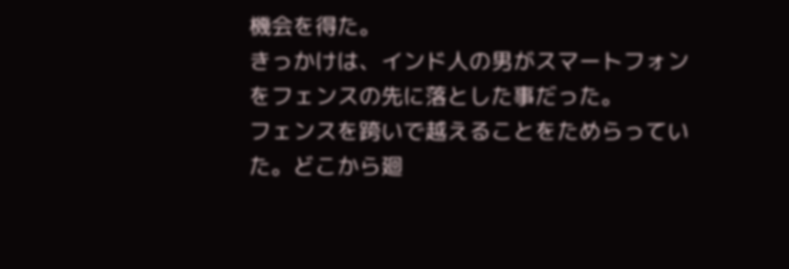機会を得た。
きっかけは、インド人の男がスマートフォンをフェンスの先に落とした事だった。
フェンスを跨いで越えることをためらっていた。どこから廻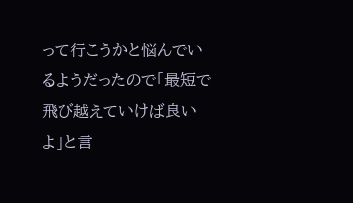って行こうかと悩んでいるようだったので「最短で飛び越えていけば良いよ」と言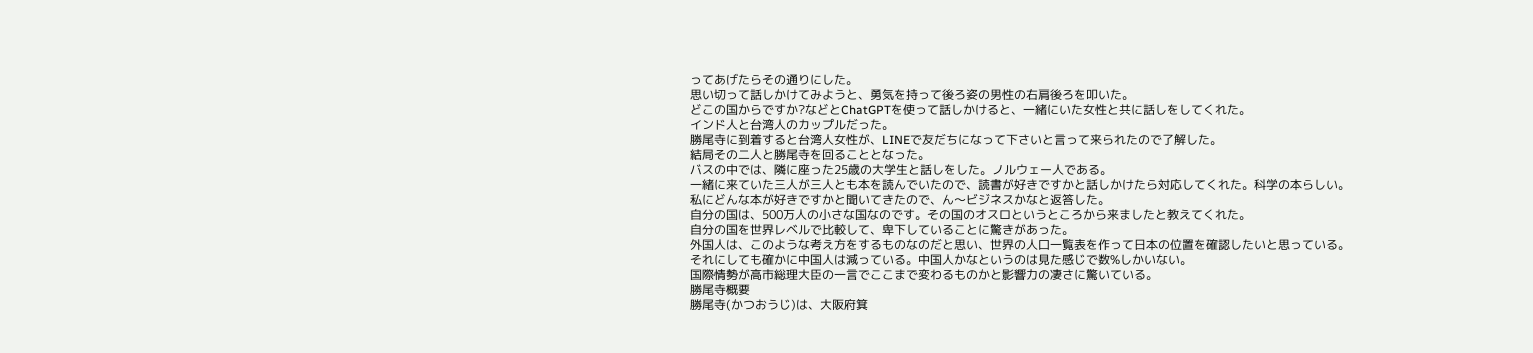ってあげたらその通りにした。
思い切って話しかけてみようと、勇気を持って後ろ姿の男性の右肩後ろを叩いた。
どこの国からですか?などとChatGPTを使って話しかけると、一緒にいた女性と共に話しをしてくれた。
インド人と台湾人のカップルだった。
勝尾寺に到着すると台湾人女性が、LINEで友だちになって下さいと言って来られたので了解した。
結局その二人と勝尾寺を回ることとなった。
バスの中では、隣に座った25歳の大学生と話しをした。ノルウェー人である。
一緒に来ていた三人が三人とも本を読んでいたので、読書が好きですかと話しかけたら対応してくれた。科学の本らしい。
私にどんな本が好きですかと聞いてきたので、ん〜ビジネスかなと返答した。
自分の国は、500万人の小さな国なのです。その国のオスロというところから来ましたと教えてくれた。
自分の国を世界レベルで比較して、卑下していることに驚きがあった。
外国人は、このような考え方をするものなのだと思い、世界の人口一覧表を作って日本の位置を確認したいと思っている。
それにしても確かに中国人は減っている。中国人かなというのは見た感じで数%しかいない。
国際情勢が高市総理大臣の一言でここまで変わるものかと影響力の凄さに驚いている。
勝尾寺概要
勝尾寺(かつおうじ)は、大阪府箕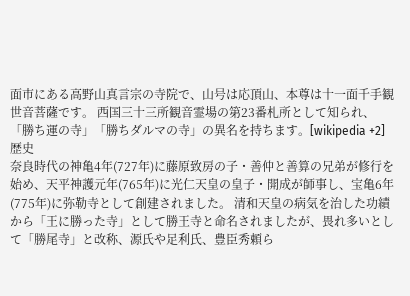面市にある高野山真言宗の寺院で、山号は応頂山、本尊は十一面千手観世音菩薩です。 西国三十三所観音霊場の第23番札所として知られ、「勝ち運の寺」「勝ちダルマの寺」の異名を持ちます。[wikipedia +2]
歴史
奈良時代の神亀4年(727年)に藤原致房の子・善仲と善算の兄弟が修行を始め、天平神護元年(765年)に光仁天皇の皇子・開成が師事し、宝亀6年(775年)に弥勒寺として創建されました。 清和天皇の病気を治した功績から「王に勝った寺」として勝王寺と命名されましたが、畏れ多いとして「勝尾寺」と改称、源氏や足利氏、豊臣秀頼ら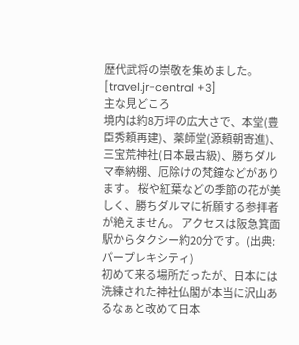歴代武将の崇敬を集めました。[travel.jr-central +3]
主な見どころ
境内は約8万坪の広大さで、本堂(豊臣秀頼再建)、薬師堂(源頼朝寄進)、三宝荒神社(日本最古級)、勝ちダルマ奉納棚、厄除けの梵鐘などがあります。 桜や紅葉などの季節の花が美しく、勝ちダルマに祈願する参拝者が絶えません。 アクセスは阪急箕面駅からタクシー約20分です。(出典:パープレキシティ)
初めて来る場所だったが、日本には洗練された神社仏閣が本当に沢山あるなぁと改めて日本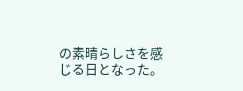の素晴らしさを感じる日となった。